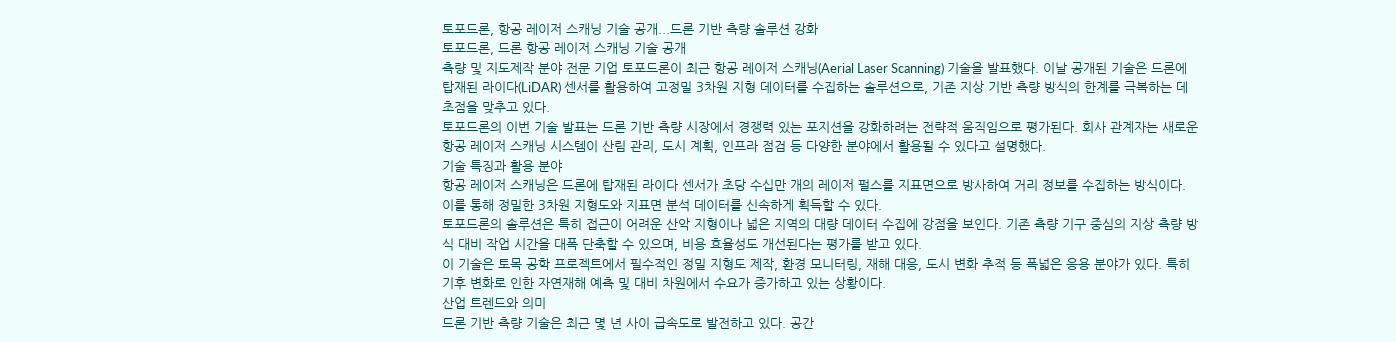토포드론, 항공 레이저 스캐닝 기술 공개...드론 기반 측량 솔루션 강화
토포드론, 드론 항공 레이저 스캐닝 기술 공개
측량 및 지도제작 분야 전문 기업 토포드론이 최근 항공 레이저 스캐닝(Aerial Laser Scanning) 기술을 발표했다. 이날 공개된 기술은 드론에 탑재된 라이다(LiDAR) 센서를 활용하여 고정밀 3차원 지형 데이터를 수집하는 솔루션으로, 기존 지상 기반 측량 방식의 한계를 극복하는 데 초점을 맞추고 있다.
토포드론의 이번 기술 발표는 드론 기반 측량 시장에서 경쟁력 있는 포지션을 강화하려는 전략적 움직임으로 평가된다. 회사 관계자는 새로운 항공 레이저 스캐닝 시스템이 산림 관리, 도시 계획, 인프라 점검 등 다양한 분야에서 활용될 수 있다고 설명했다.
기술 특징과 활용 분야
항공 레이저 스캐닝은 드론에 탑재된 라이다 센서가 초당 수십만 개의 레이저 펄스를 지표면으로 방사하여 거리 정보를 수집하는 방식이다. 이를 통해 정밀한 3차원 지형도와 지표면 분석 데이터를 신속하게 획득할 수 있다.
토포드론의 솔루션은 특히 접근이 어려운 산악 지형이나 넓은 지역의 대량 데이터 수집에 강점을 보인다. 기존 측량 기구 중심의 지상 측량 방식 대비 작업 시간을 대폭 단축할 수 있으며, 비용 효율성도 개선된다는 평가를 받고 있다.
이 기술은 토목 공학 프로젝트에서 필수적인 정밀 지형도 제작, 환경 모니터링, 재해 대응, 도시 변화 추적 등 폭넓은 응용 분야가 있다. 특히 기후 변화로 인한 자연재해 예측 및 대비 차원에서 수요가 증가하고 있는 상황이다.
산업 트렌드와 의미
드론 기반 측량 기술은 최근 몇 년 사이 급속도로 발전하고 있다. 공간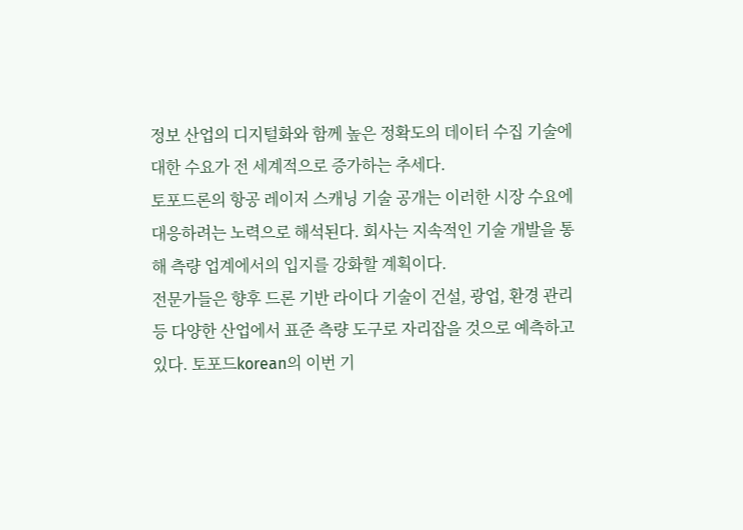정보 산업의 디지털화와 함께 높은 정확도의 데이터 수집 기술에 대한 수요가 전 세계적으로 증가하는 추세다.
토포드론의 항공 레이저 스캐닝 기술 공개는 이러한 시장 수요에 대응하려는 노력으로 해석된다. 회사는 지속적인 기술 개발을 통해 측량 업계에서의 입지를 강화할 계획이다.
전문가들은 향후 드론 기반 라이다 기술이 건설, 광업, 환경 관리 등 다양한 산업에서 표준 측량 도구로 자리잡을 것으로 예측하고 있다. 토포드korean의 이번 기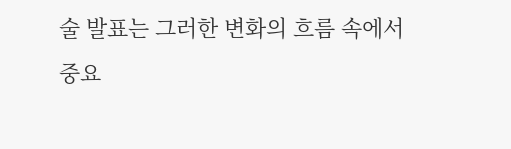술 발표는 그러한 변화의 흐름 속에서 중요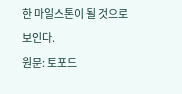한 마일스톤이 될 것으로 보인다.
원문: 토포드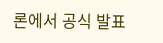론에서 공식 발표